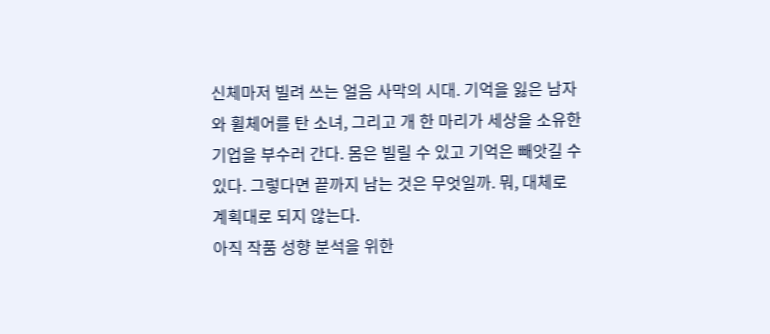신체마저 빌려 쓰는 얼음 사막의 시대. 기억을 잃은 남자와 휠체어를 탄 소녀, 그리고 개 한 마리가 세상을 소유한 기업을 부수러 간다. 몸은 빌릴 수 있고 기억은 빼앗길 수 있다. 그렇다면 끝까지 남는 것은 무엇일까. 뭐, 대체로 계획대로 되지 않는다.
아직 작품 성향 분석을 위한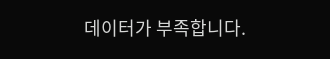데이터가 부족합니다.